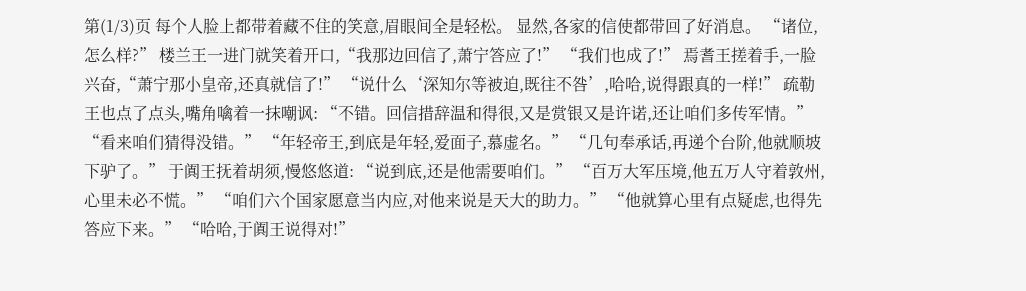第(1/3)页 每个人脸上都带着藏不住的笑意,眉眼间全是轻松。 显然,各家的信使都带回了好消息。 “诸位,怎么样?” 楼兰王一进门就笑着开口,“我那边回信了,萧宁答应了!” “我们也成了!” 焉耆王搓着手,一脸兴奋,“萧宁那小皇帝,还真就信了!” “说什么‘深知尔等被迫,既往不咎’,哈哈,说得跟真的一样!” 疏勒王也点了点头,嘴角噙着一抹嘲讽: “不错。回信措辞温和得很,又是赏银又是许诺,还让咱们多传军情。” “看来咱们猜得没错。” “年轻帝王,到底是年轻,爱面子,慕虚名。” “几句奉承话,再递个台阶,他就顺坡下驴了。” 于阗王抚着胡须,慢悠悠道: “说到底,还是他需要咱们。” “百万大军压境,他五万人守着敦州,心里未必不慌。” “咱们六个国家愿意当内应,对他来说是天大的助力。” “他就算心里有点疑虑,也得先答应下来。” “哈哈,于阗王说得对!”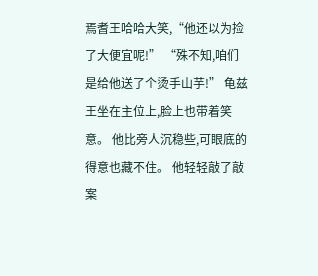焉耆王哈哈大笑,“他还以为捡了大便宜呢!” “殊不知,咱们是给他送了个烫手山芋!” 龟兹王坐在主位上,脸上也带着笑意。 他比旁人沉稳些,可眼底的得意也藏不住。 他轻轻敲了敲案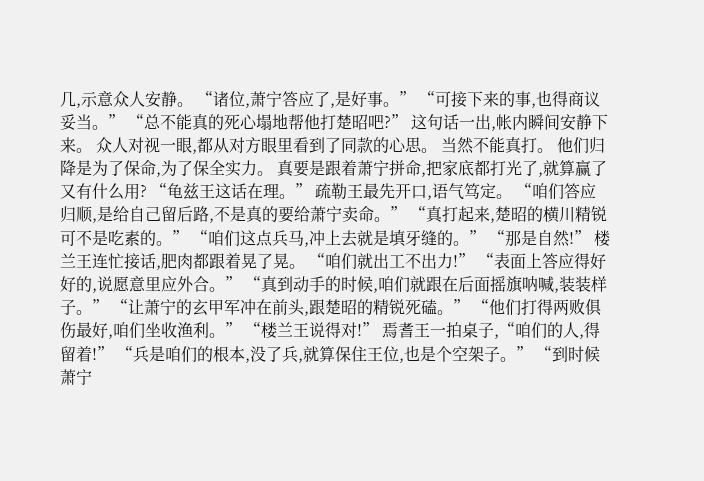几,示意众人安静。 “诸位,萧宁答应了,是好事。” “可接下来的事,也得商议妥当。” “总不能真的死心塌地帮他打楚昭吧?” 这句话一出,帐内瞬间安静下来。 众人对视一眼,都从对方眼里看到了同款的心思。 当然不能真打。 他们归降是为了保命,为了保全实力。 真要是跟着萧宁拼命,把家底都打光了,就算赢了又有什么用? “龟兹王这话在理。” 疏勒王最先开口,语气笃定。 “咱们答应归顺,是给自己留后路,不是真的要给萧宁卖命。” “真打起来,楚昭的横川精锐可不是吃素的。” “咱们这点兵马,冲上去就是填牙缝的。” “那是自然!” 楼兰王连忙接话,肥肉都跟着晃了晃。 “咱们就出工不出力!” “表面上答应得好好的,说愿意里应外合。” “真到动手的时候,咱们就跟在后面摇旗呐喊,装装样子。” “让萧宁的玄甲军冲在前头,跟楚昭的精锐死磕。” “他们打得两败俱伤最好,咱们坐收渔利。” “楼兰王说得对!” 焉耆王一拍桌子,“咱们的人,得留着!” “兵是咱们的根本,没了兵,就算保住王位,也是个空架子。” “到时候萧宁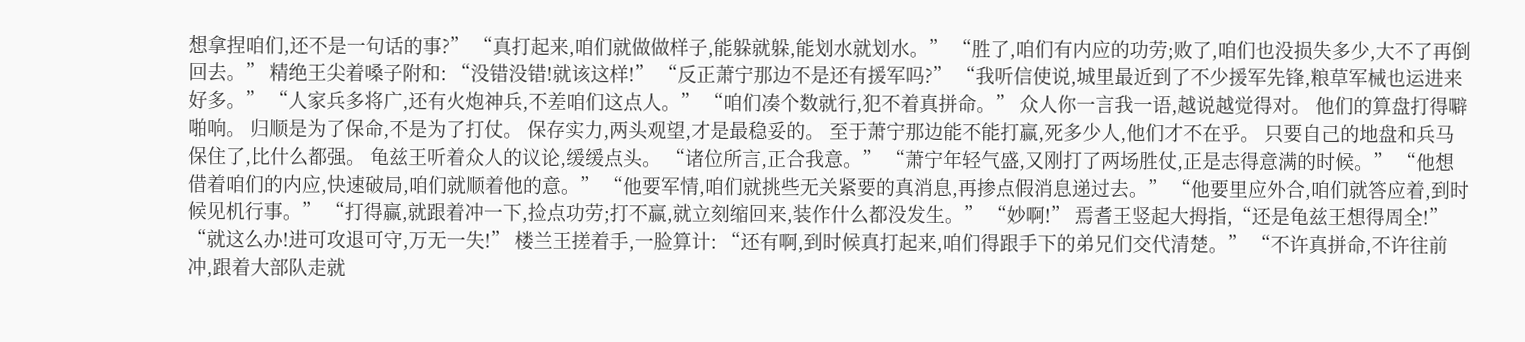想拿捏咱们,还不是一句话的事?” “真打起来,咱们就做做样子,能躲就躲,能划水就划水。” “胜了,咱们有内应的功劳;败了,咱们也没损失多少,大不了再倒回去。” 精绝王尖着嗓子附和: “没错没错!就该这样!” “反正萧宁那边不是还有援军吗?” “我听信使说,城里最近到了不少援军先锋,粮草军械也运进来好多。” “人家兵多将广,还有火炮神兵,不差咱们这点人。” “咱们凑个数就行,犯不着真拼命。” 众人你一言我一语,越说越觉得对。 他们的算盘打得噼啪响。 归顺是为了保命,不是为了打仗。 保存实力,两头观望,才是最稳妥的。 至于萧宁那边能不能打赢,死多少人,他们才不在乎。 只要自己的地盘和兵马保住了,比什么都强。 龟兹王听着众人的议论,缓缓点头。 “诸位所言,正合我意。” “萧宁年轻气盛,又刚打了两场胜仗,正是志得意满的时候。” “他想借着咱们的内应,快速破局,咱们就顺着他的意。” “他要军情,咱们就挑些无关紧要的真消息,再掺点假消息递过去。” “他要里应外合,咱们就答应着,到时候见机行事。” “打得赢,就跟着冲一下,捡点功劳;打不赢,就立刻缩回来,装作什么都没发生。” “妙啊!” 焉耆王竖起大拇指,“还是龟兹王想得周全!” “就这么办!进可攻退可守,万无一失!” 楼兰王搓着手,一脸算计: “还有啊,到时候真打起来,咱们得跟手下的弟兄们交代清楚。” “不许真拼命,不许往前冲,跟着大部队走就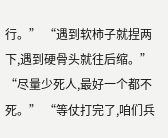行。” “遇到软柿子就捏两下,遇到硬骨头就往后缩。” “尽量少死人,最好一个都不死。” “等仗打完了,咱们兵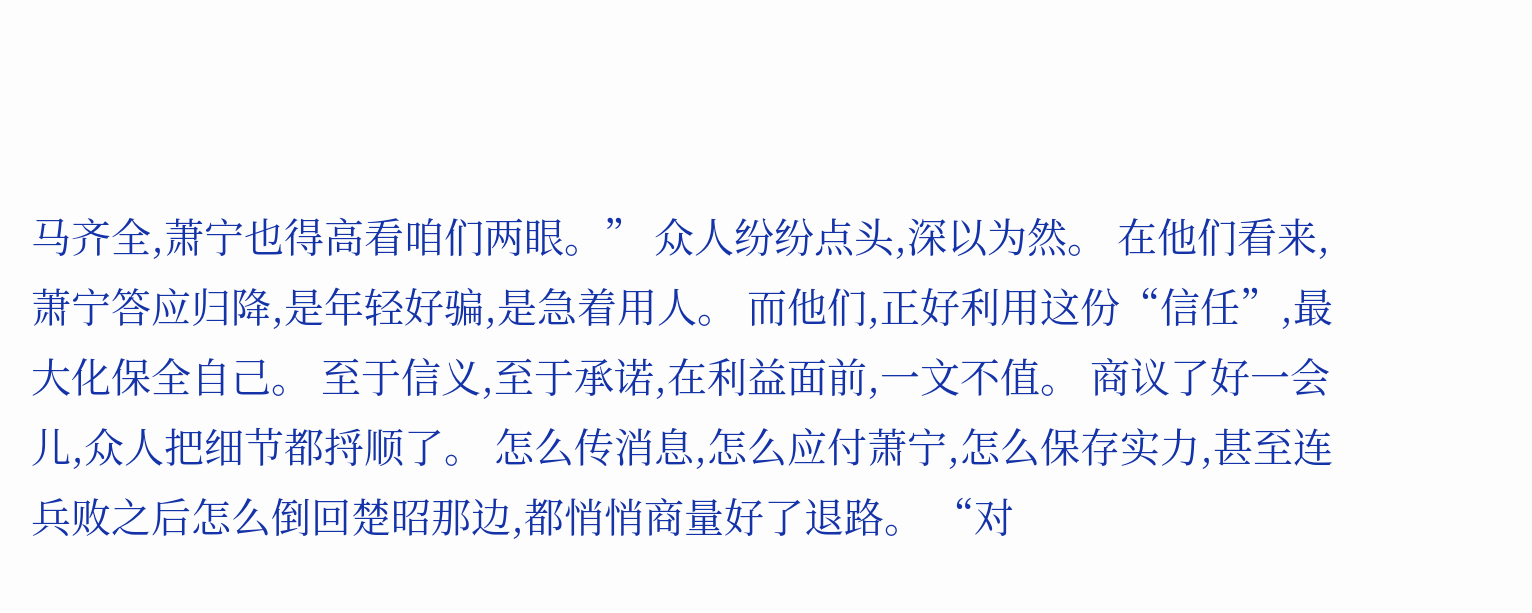马齐全,萧宁也得高看咱们两眼。” 众人纷纷点头,深以为然。 在他们看来,萧宁答应归降,是年轻好骗,是急着用人。 而他们,正好利用这份“信任”,最大化保全自己。 至于信义,至于承诺,在利益面前,一文不值。 商议了好一会儿,众人把细节都捋顺了。 怎么传消息,怎么应付萧宁,怎么保存实力,甚至连兵败之后怎么倒回楚昭那边,都悄悄商量好了退路。 “对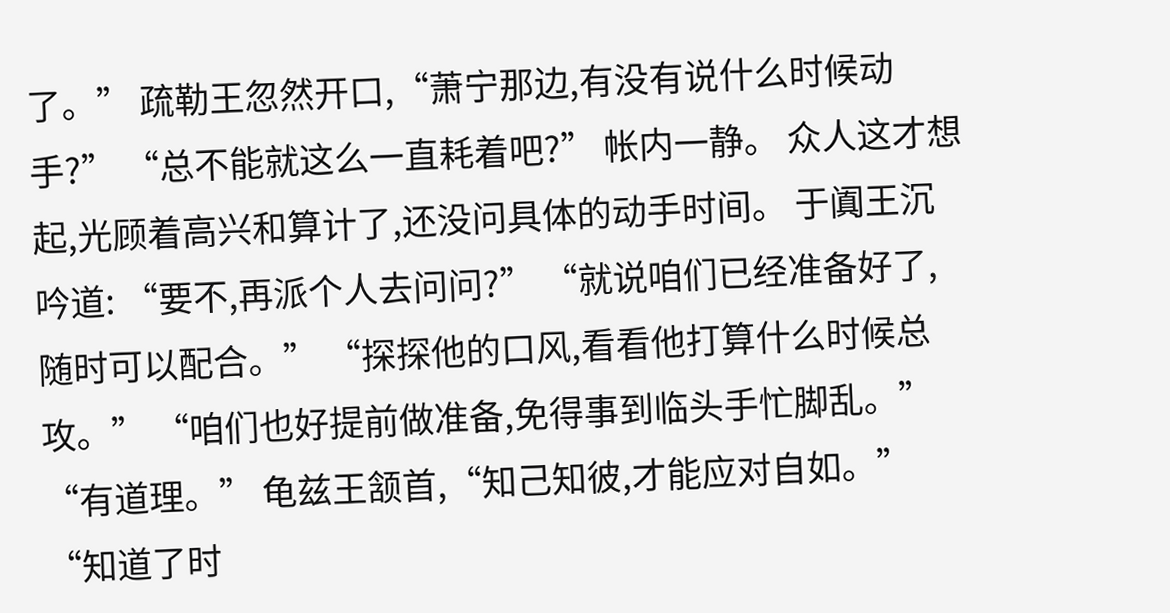了。” 疏勒王忽然开口,“萧宁那边,有没有说什么时候动手?” “总不能就这么一直耗着吧?” 帐内一静。 众人这才想起,光顾着高兴和算计了,还没问具体的动手时间。 于阗王沉吟道: “要不,再派个人去问问?” “就说咱们已经准备好了,随时可以配合。” “探探他的口风,看看他打算什么时候总攻。” “咱们也好提前做准备,免得事到临头手忙脚乱。” “有道理。” 龟兹王颔首,“知己知彼,才能应对自如。” “知道了时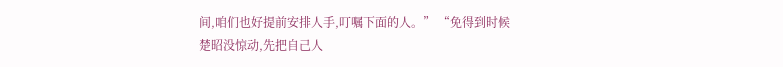间,咱们也好提前安排人手,叮嘱下面的人。” “免得到时候楚昭没惊动,先把自己人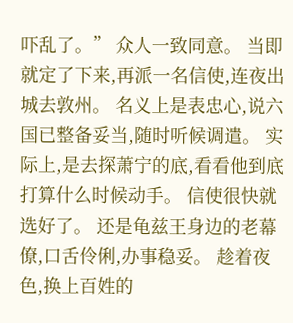吓乱了。” 众人一致同意。 当即就定了下来,再派一名信使,连夜出城去敦州。 名义上是表忠心,说六国已整备妥当,随时听候调遣。 实际上,是去探萧宁的底,看看他到底打算什么时候动手。 信使很快就选好了。 还是龟兹王身边的老幕僚,口舌伶俐,办事稳妥。 趁着夜色,换上百姓的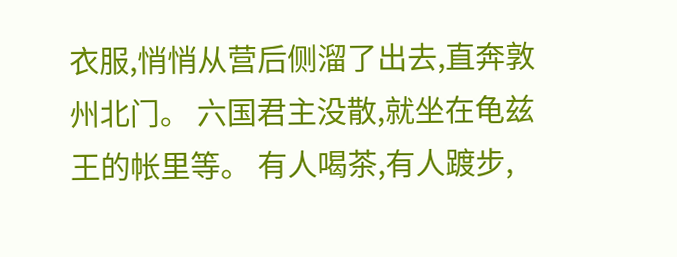衣服,悄悄从营后侧溜了出去,直奔敦州北门。 六国君主没散,就坐在龟兹王的帐里等。 有人喝茶,有人踱步,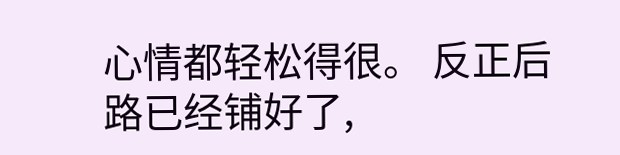心情都轻松得很。 反正后路已经铺好了,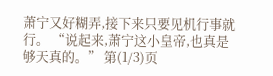萧宁又好糊弄,接下来只要见机行事就行。 “说起来,萧宁这小皇帝,也真是够天真的。” 第(1/3)页